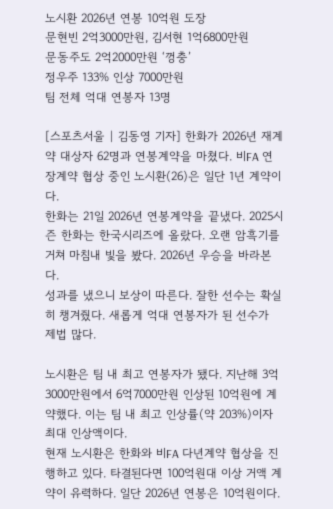노시환 2026년 연봉 10억원 도장
문현빈 2억3000만원, 김서현 1억6800만원
문동주도 2억2000만원 ‘껑충’
정우주 133% 인상 7000만원
팀 전체 억대 연봉자 13명

[스포츠서울 | 김동영 기자] 한화가 2026년 재계약 대상자 62명과 연봉계약을 마쳤다. 비FA 연장계약 협상 중인 노시환(26)은 일단 1년 계약이다.
한화는 21일 2026년 연봉계약을 끝냈다. 2025시즌 한화는 한국시리즈에 올랐다. 오랜 암흑기를 거쳐 마침내 빛을 봤다. 2026년 우승을 바라본다.
성과를 냈으니 보상이 따른다. 잘한 선수는 확실히 챙겨줬다. 새롭게 억대 연봉자가 된 선수가 제법 많다.

노시환은 팀 내 최고 연봉자가 됐다. 지난해 3억3000만원에서 6억7000만원 인상된 10억원에 계약했다. 이는 팀 내 최고 인상률(약 203%)이자 최대 인상액이다.
현재 노시환은 한화와 비FA 다년계약 협상을 진행하고 있다. 타결된다면 100억원대 이상 거액 계약이 유력하다. 일단 2026년 연봉은 10억원이다.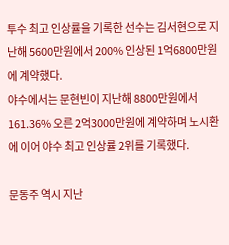투수 최고 인상률을 기록한 선수는 김서현으로 지난해 5600만원에서 200% 인상된 1억6800만원에 계약했다.
야수에서는 문현빈이 지난해 8800만원에서 161.36% 오른 2억3000만원에 계약하며 노시환에 이어 야수 최고 인상률 2위를 기록했다.

문동주 역시 지난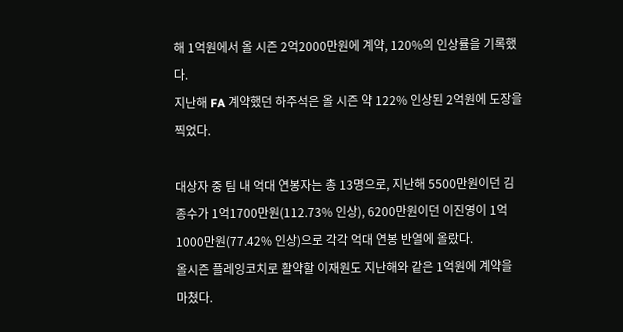해 1억원에서 올 시즌 2억2000만원에 계약, 120%의 인상률을 기록했다.
지난해 FA 계약했던 하주석은 올 시즌 약 122% 인상된 2억원에 도장을 찍었다.

대상자 중 팀 내 억대 연봉자는 총 13명으로, 지난해 5500만원이던 김종수가 1억1700만원(112.73% 인상), 6200만원이던 이진영이 1억1000만원(77.42% 인상)으로 각각 억대 연봉 반열에 올랐다.
올시즌 플레잉코치로 활약할 이재원도 지난해와 같은 1억원에 계약을 마쳤다.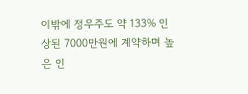이밖에 정우주도 약 133% 인상된 7000만원에 계약하며 높은 인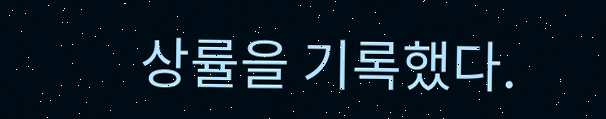상률을 기록했다.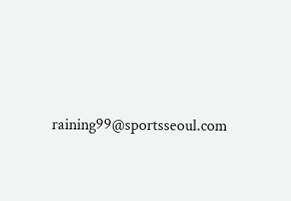raining99@sportsseoul.com